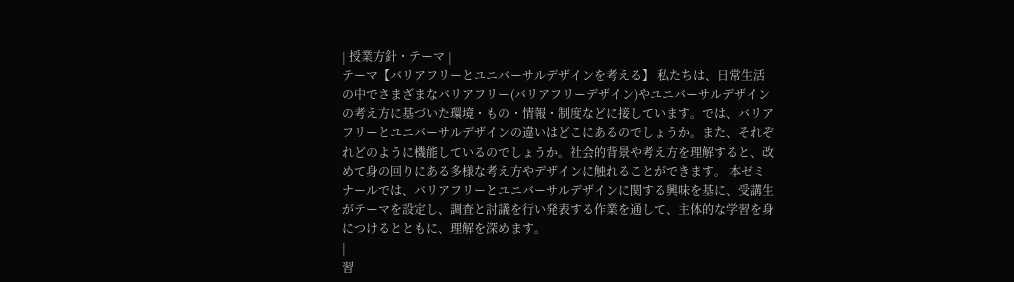| 授業方針・テーマ |
テーマ【バリアフリーとユニバーサルデザインを考える】 私たちは、日常生活の中でさまざまなバリアフリー(バリアフリーデザイン)やユニバーサルデザインの考え方に基づいた環境・もの・情報・制度などに接しています。では、バリアフリーとユニバーサルデザインの違いはどこにあるのでしょうか。また、それぞれどのように機能しているのでしょうか。社会的背景や考え方を理解すると、改めて身の回りにある多様な考え方やデザインに触れることができます。 本ゼミナールでは、バリアフリーとユニバーサルデザインに関する興味を基に、受講生がテーマを設定し、調査と討議を行い発表する作業を通して、主体的な学習を身につけるとともに、理解を深めます。
|
習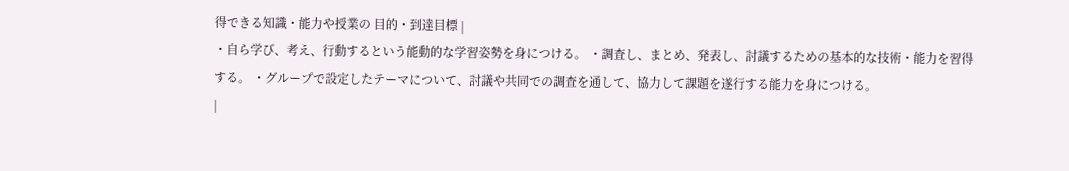得できる知識・能力や授業の 目的・到達目標 |
・自ら学び、考え、行動するという能動的な学習姿勢を身につける。 ・調査し、まとめ、発表し、討議するための基本的な技術・能力を習得する。 ・グループで設定したテーマについて、討議や共同での調査を通して、協力して課題を遂行する能力を身につける。
|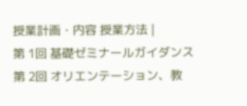授業計画・内容 授業方法 |
第 1回 基礎ゼミナールガイダンス 第 2回 オリエンテーション、教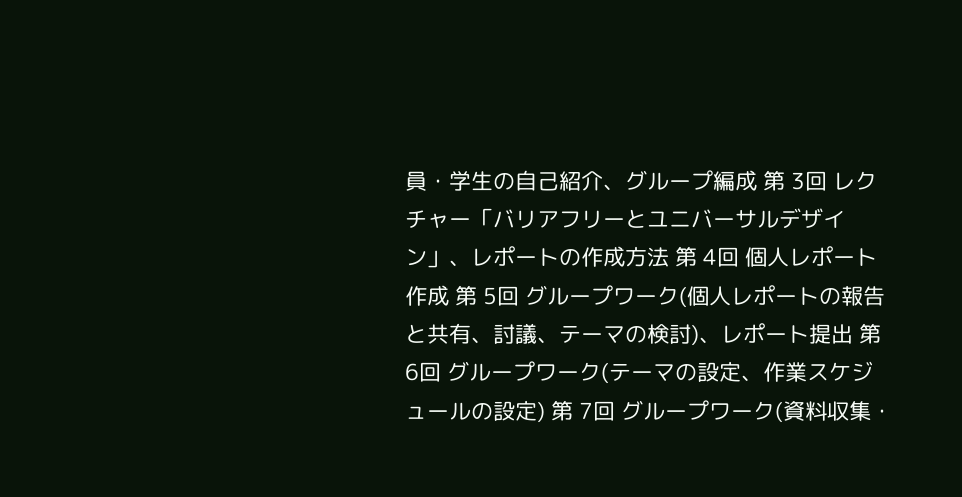員・学生の自己紹介、グループ編成 第 3回 レクチャー「バリアフリーとユニバーサルデザイン」、レポートの作成方法 第 4回 個人レポート作成 第 5回 グループワーク(個人レポートの報告と共有、討議、テーマの検討)、レポート提出 第 6回 グループワーク(テーマの設定、作業スケジュールの設定) 第 7回 グループワーク(資料収集・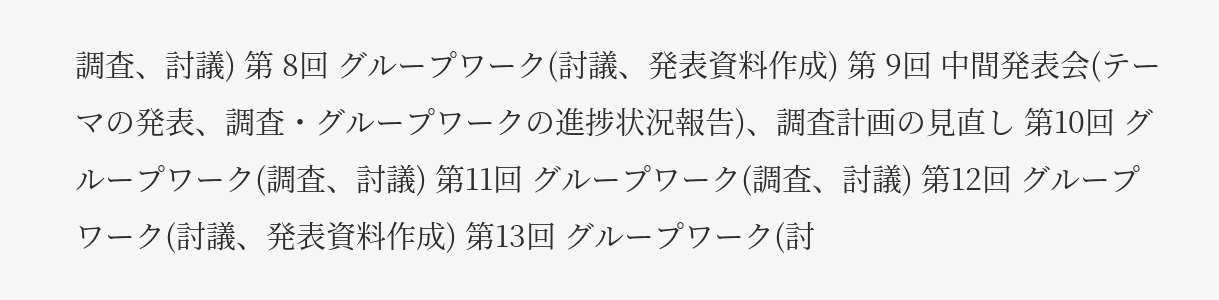調査、討議) 第 8回 グループワーク(討議、発表資料作成) 第 9回 中間発表会(テーマの発表、調査・グループワークの進捗状況報告)、調査計画の見直し 第10回 グループワーク(調査、討議) 第11回 グループワーク(調査、討議) 第12回 グループワーク(討議、発表資料作成) 第13回 グループワーク(討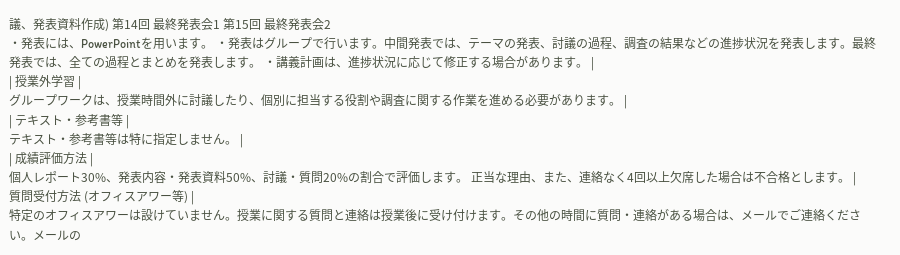議、発表資料作成) 第14回 最終発表会1 第15回 最終発表会2
・発表には、PowerPointを用います。 ・発表はグループで行います。中間発表では、テーマの発表、討議の過程、調査の結果などの進捗状況を発表します。最終発表では、全ての過程とまとめを発表します。 ・講義計画は、進捗状況に応じて修正する場合があります。 |
| 授業外学習 |
グループワークは、授業時間外に討議したり、個別に担当する役割や調査に関する作業を進める必要があります。 |
| テキスト・参考書等 |
テキスト・参考書等は特に指定しません。 |
| 成績評価方法 |
個人レポート30%、発表内容・発表資料50%、討議・質問20%の割合で評価します。 正当な理由、また、連絡なく4回以上欠席した場合は不合格とします。 |
質問受付方法 (オフィスアワー等) |
特定のオフィスアワーは設けていません。授業に関する質問と連絡は授業後に受け付けます。その他の時間に質問・連絡がある場合は、メールでご連絡ください。メールの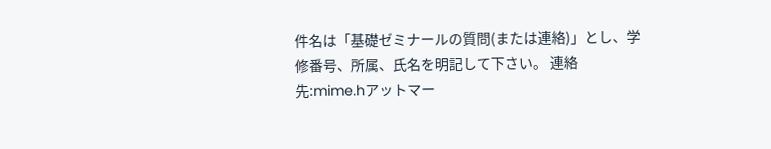件名は「基礎ゼミナールの質問(または連絡)」とし、学修番号、所属、氏名を明記して下さい。 連絡先:mime.hアットマー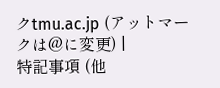クtmu.ac.jp (アットマークは@に変更) |
特記事項 (他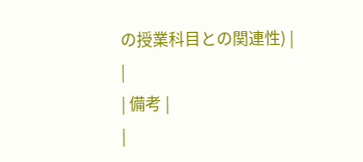の授業科目との関連性) |
|
| 備考 |
|